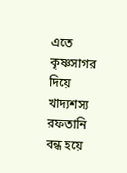এতে কৃষ্ণসাগর দিয়ে খাদ্যশস্য রফতানি বন্ধ হয়ে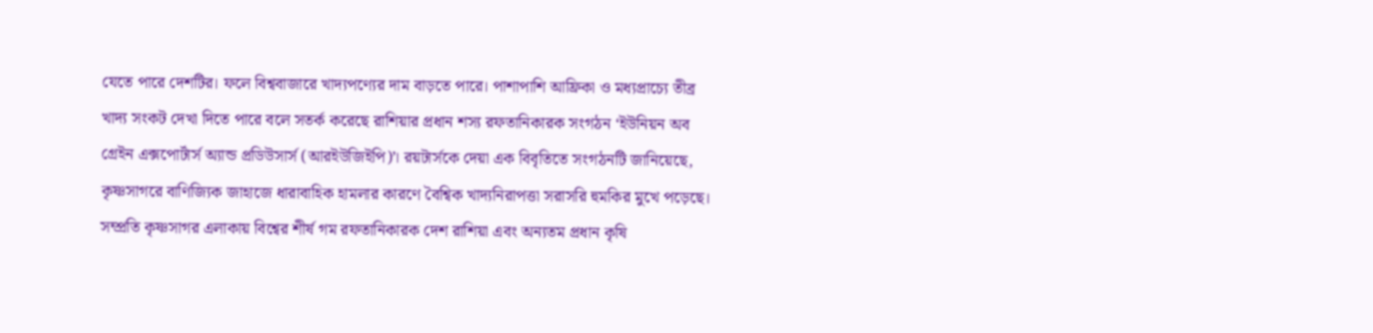যেতে পারে দেশটির। ফলে বিশ্ববাজারে খাদ্যপণ্যের দাম বাড়তে পারে। পাশাপাশি আফ্রিকা ও মধ্যপ্রাচ্যে তীব্র খাদ্য সংকট দেখা দিতে পারে বলে সতর্ক করেছে রাশিয়ার প্রধান শস্য রফতানিকারক সংগঠন ‘ইউনিয়ন অব গ্রেইন এক্সপোর্টার্স অ্যান্ড প্রডিউসার্স (আরইউজিইপি)’। রয়টার্সকে দেয়া এক বিবৃতিতে সংগঠনটি জানিয়েছে, কৃষ্ণসাগরে বাণিজ্যিক জাহাজে ধারাবাহিক হামলার কারণে বৈশ্বিক খাদ্যনিরাপত্তা সরাসরি হুমকির মুখে পড়েছে।
সম্প্রতি কৃষ্ণসাগর এলাকায় বিশ্বের শীর্ষ গম রফতানিকারক দেশ রাশিয়া এবং অন্যতম প্রধান কৃষি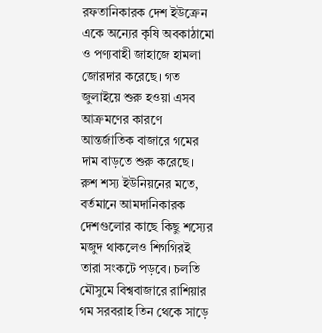রফতানিকারক দেশ ইউক্রেন একে অন্যের কৃষি অবকাঠামো ও পণ্যবাহী জাহাজে হামলা জোরদার করেছে। গত জুলাইয়ে শুরু হওয়া এসব আক্রমণের কারণে আন্তর্জাতিক বাজারে গমের দাম বাড়তে শুরু করেছে।
রুশ শস্য ইউনিয়নের মতে, বর্তমানে আমদানিকারক দেশগুলোর কাছে কিছু শস্যের মজুদ থাকলেও শিগগিরই তারা সংকটে পড়বে। চলতি মৌসুমে বিশ্ববাজারে রাশিয়ার গম সরবরাহ তিন থেকে সাড়ে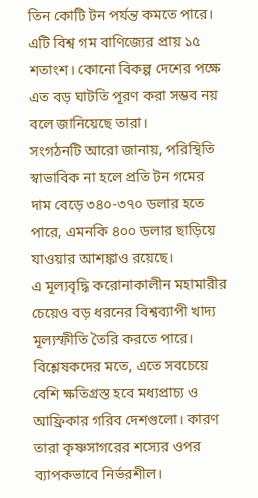তিন কোটি টন পর্যন্ত কমতে পারে।
এটি বিশ্ব গম বাণিজ্যের প্রায় ১৫ শতাংশ। কোনো বিকল্প দেশের পক্ষে এত বড় ঘাটতি পূরণ করা সম্ভব নয় বলে জানিয়েছে তারা।
সংগঠনটি আরো জানায়, পরিস্থিতি স্বাভাবিক না হলে প্রতি টন গমের দাম বেড়ে ৩৪০-৩৭০ ডলার হতে পারে, এমনকি ৪০০ ডলার ছাড়িয়ে যাওয়ার আশঙ্কাও রয়েছে।
এ মূল্যবৃদ্ধি করোনাকালীন মহামারীর চেয়েও বড় ধরনের বিশ্বব্যাপী খাদ্য মূল্যস্ফীতি তৈরি করতে পারে।
বিশ্লেষকদের মতে, এতে সবচেয়ে বেশি ক্ষতিগ্রস্ত হবে মধ্যপ্রাচ্য ও আফ্রিকার গরিব দেশগুলো। কারণ তারা কৃষ্ণসাগরের শস্যের ওপর ব্যাপকভাবে নির্ভরশীল।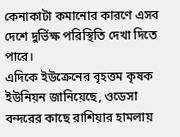কেনাকাটা কমানোর কারণে এসব দেশে দুর্ভিক্ষ পরিস্থিতি দেখা দিতে পারে।
এদিকে ইউক্রেনের বৃহত্তম কৃষক ইউনিয়ন জানিয়েছে, ওডেসা বন্দরের কাছে রাশিয়ার হামলায়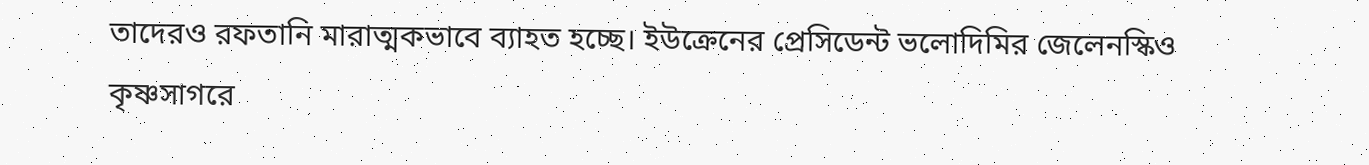তাদেরও রফতানি মারাত্মকভাবে ব্যাহত হচ্ছে। ইউক্রেনের প্রেসিডেন্ট ভলোদিমির জেলেনস্কিও কৃষ্ণসাগরে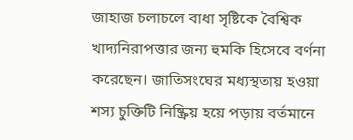জাহাজ চলাচলে বাধা সৃষ্টিকে বৈশ্বিক খাদ্যনিরাপত্তার জন্য হুমকি হিসেবে বর্ণনা করেছেন। জাতিসংঘের মধ্যস্থতায় হওয়া শস্য চুক্তিটি নিষ্ক্রিয় হয়ে পড়ায় বর্তমানে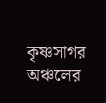কৃষ্ণসাগর অঞ্চলের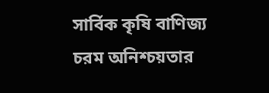সার্বিক কৃষি বাণিজ্য চরম অনিশ্চয়তার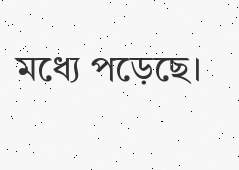মধ্যে পড়েছে।